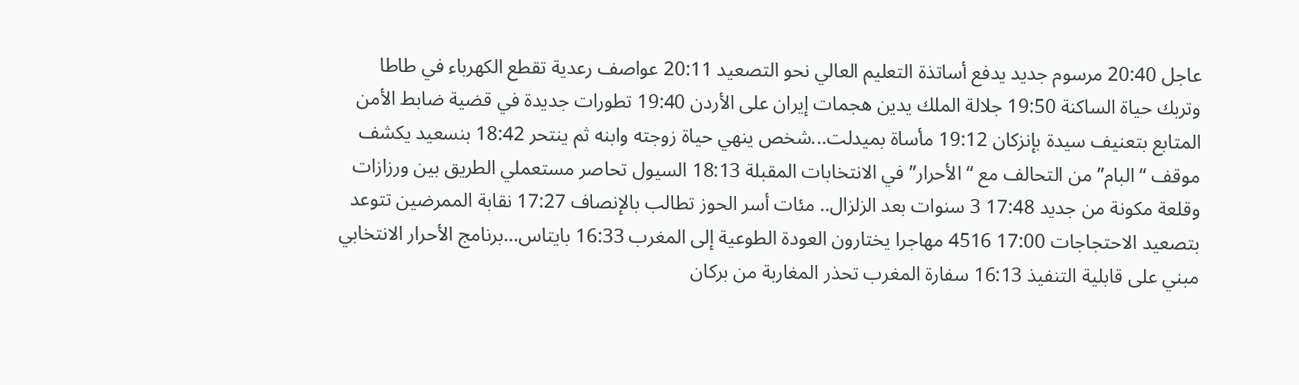عاجل 20:40 مرسوم جديد يدفع أساتذة التعليم العالي نحو التصعيد 20:11 عواصف رعدية تقطع الكهرباء في طاطا وتربك حياة الساكنة 19:50 جلالة الملك يدين هجمات إيران على الأردن 19:40 تطورات جديدة في قضية ضابط الأمن المتابع بتعنيف سيدة بإنزكان 19:12 مأساة بميدلت...شخص ينهي حياة زوجته وابنه ثم ينتحر 18:42 بنسعيد يكشف موقف “البام” من التحالف مع “الأحرار” في الانتخابات المقبلة 18:13 السيول تحاصر مستعملي الطريق بين ورزازات وقلعة مكونة من جديد 17:48 3 سنوات بعد الزلزال.. مئات أسر الحوز تطالب بالإنصاف 17:27 نقابة الممرضين تتوعد بتصعيد الاحتجاجات 17:00 4516 مهاجرا يختارون العودة الطوعية إلى المغرب 16:33 بايتاس...برنامج الأحرار الانتخابي مبني على قابلية التنفيذ 16:13 سفارة المغرب تحذر المغاربة من بركان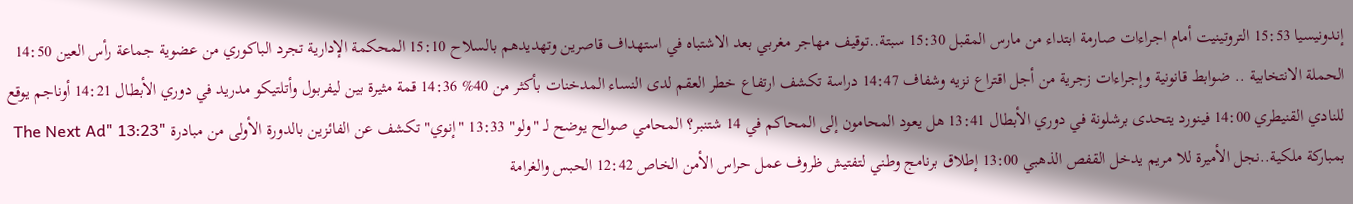إندونيسيا 15:53 التروتينيت أمام اجراءات صارمة ابتداء من مارس المقبل 15:30 سبتة..توقيف مهاجر مغربي بعد الاشتباه في استهداف قاصرين وتهديدهم بالسلاح 15:10 المحكمة الإدارية تجرد الباكوري من عضوية جماعة رأس العين 14:50 الحملة الانتخابية .. ضوابط قانونية وإجراءات زجرية من أجل اقتراع نزيه وشفاف 14:47 دراسة تكشف ارتفاع خطر العقم لدى النساء المدخنات بأكثر من 40% 14:36 قمة مثيرة بين ليفربول وأتلتيكو مدريد في دوري الأبطال 14:21 أوناجم يوقع للنادي القنيطري 14:00 فينورد يتحدى برشلونة في دوري الأبطال 13:41 هل يعود المحامون إلى المحاكم في 14 شتنبر؟ المحامي صوالح يوضح لـ "ولو" 13:33 "إنوي" تكشف عن الفائزين بالدورة الأولى من مبادرة "The Next Ad" 13:23 بمباركة ملكية..نجل الأميرة للا مريم يدخل القفص الذهبي 13:00 إطلاق برنامج وطني لتفتيش ظروف عمل حراس الأمن الخاص 12:42 الحبس والغرامة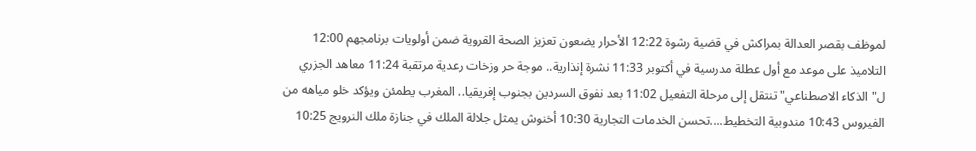لموظف بقصر العدالة بمراكش في قضية رشوة 12:22 الأحرار يضعون تعزيز الصحة القروية ضمن أولويات برنامجهم 12:00 التلاميذ على موعد مع أول عطلة مدرسية في أكتوبر 11:33 نشرة إنذارية.. موجة حر وزخات رعدية مرتقبة 11:24 معاهد الجزري ل"الذكاء الاصطناعي" تنتقل إلى مرحلة التفعيل 11:02 بعد نفوق السردين بجنوب إفريقيا.. المغرب يطمئن ويؤكد خلو مياهه من الفيروس 10:43 مندوبية التخطيط....تحسن الخدمات التجارية 10:30 أخنوش يمثل جلالة الملك في جنازة ملك النرويج 10:25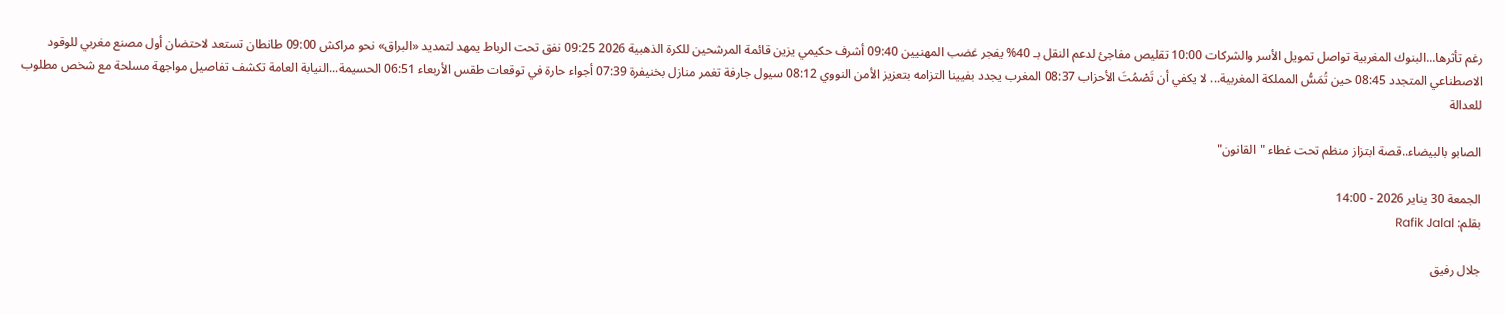رغم تأثرها...البنوك المغربية تواصل تمويل الأسر والشركات 10:00 تقليص مفاجئ لدعم النقل بـ 40% يفجر غضب المهنيين 09:40 أشرف حكيمي يزين قائمة المرشحين للكرة الذهبية 2026 09:25 نفق تحت الرباط يمهد لتمديد «البراق» نحو مراكش 09:00 طانطان تستعد لاحتضان أول مصنع مغربي للوقود الاصطناعي المتجدد 08:45 حين تُمَسُّ المملكة المغربية... لا يكفي أن تَصْمُتَ الأحزاب 08:37 المغرب يجدد بفيينا التزامه بتعزيز الأمن النووي 08:12 سيول جارفة تغمر منازل بخنيفرة 07:39 أجواء حارة في توقعات طقس الأربعاء 06:51 الحسيمة...النيابة العامة تكشف تفاصيل مواجهة مسلحة مع شخص مطلوب للعدالة

الصابو بالبيضاء..قصة ابتزاز منظم تحت غطاء "القانون"

الجمعة 30 يناير 2026 - 14:00
بقلم: Rafik Jalal

جلال رفيق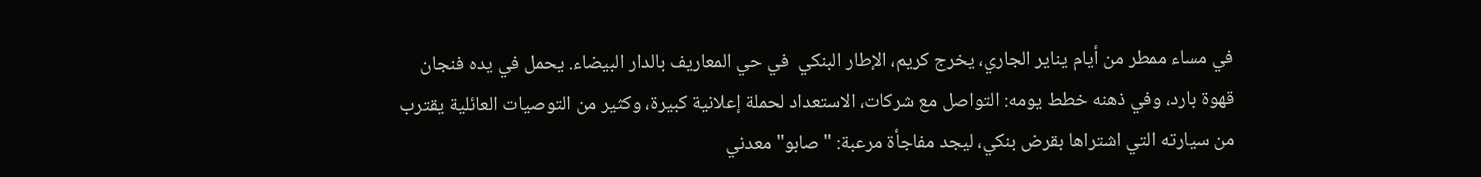في مساء ممطر من أيام يناير الجاري، يخرج كريم، الإطار البنكي  في حي المعاريف بالدار البيضاء. يحمل في يده فنجان قهوة بارد، وفي ذهنه خطط يومه: التواصل مع شركات، الاستعداد لحملة إعلانية كبيرة، وكثير من التوصيات العائلية يقترب من سيارته التي اشتراها بقرض بنكي، ليجد مفاجأة مرعبة: "صابو" معدني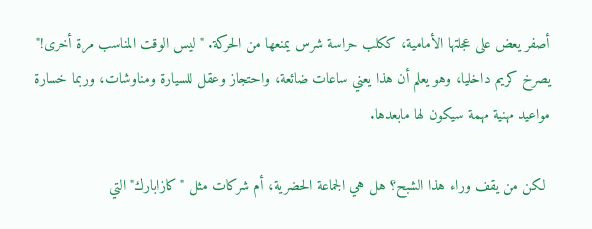أصفر يعض على عجلتها الأمامية، ككلب حراسة شرس يمنعها من الحركة. "ليس الوقت المناسب مرة أخرى!" يصرخ كريم داخليا، وهو يعلم أن هذا يعني ساعات ضائعة، واحتجاز وعقل للسيارة ومناوشات، وربما خسارة مواعيد مهنية مهمة سيكون لها مابعدها.

 لكن من يقف وراء هذا الشبح؟ هل هي الجماعة الحضرية، أم شركات مثل "كازابارك" التي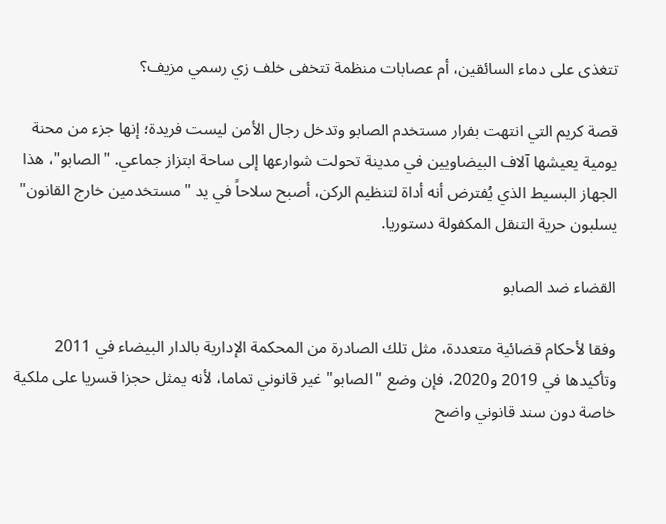تتغذى على دماء السائقين، أم عصابات منظمة تتخفى خلف زي رسمي مزيف؟

قصة كريم التي انتهت بفرار مستخدم الصابو وتدخل رجال الأمن ليست فريدة؛ إنها جزء من محنة يومية يعيشها آلاف البيضاويين في مدينة تحولت شوارعها إلى ساحة ابتزاز جماعي. "الصابو"، هذا الجهاز البسيط الذي يُفترض أنه أداة لتنظيم الركن، أصبح سلاحاً في يد "مستخدمين خارج القانون" يسلبون حرية التنقل المكفولة دستوريا.

القضاء ضد الصابو

وفقا لأحكام قضائية متعددة، مثل تلك الصادرة من المحكمة الإدارية بالدار البيضاء في 2011 وتأكيدها في 2019 و2020، فإن وضع "الصابو" غير قانوني تماما، لأنه يمثل حجزا قسريا على ملكية خاصة دون سند قانوني واضح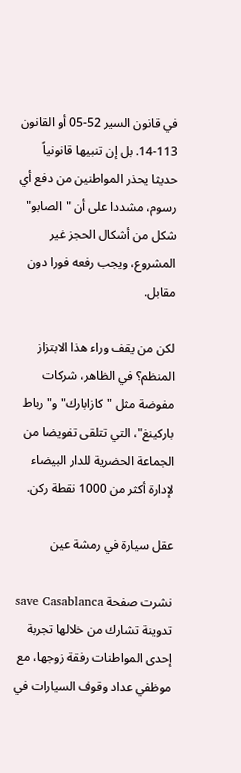في قانون السير 52-05 أو القانون 113-14. بل إن تنبيها قانونياً حديثا يحذر المواطنين من دفع أي رسوم، مشددا على أن "الصابو" شكل من أشكال الحجز غير المشروع، ويجب رفعه فورا دون مقابل.

لكن من يقف وراء هذا الابتزاز المنظم؟ في الظاهر، شركات مفوضة مثل "كازابارك" و"رباط باركينغ"، التي تتلقى تفويضا من الجماعة الحضرية للدار البيضاء لإدارة أكثر من 1000 نقطة ركن.

عقل سيارة في رمشة عين

نشرت صفحة save Casablanca تدوينة تشارك من خلالها تجربة إحدى المواطنات رفقة زوجها، مع موظفي عداد وقوف السيارات في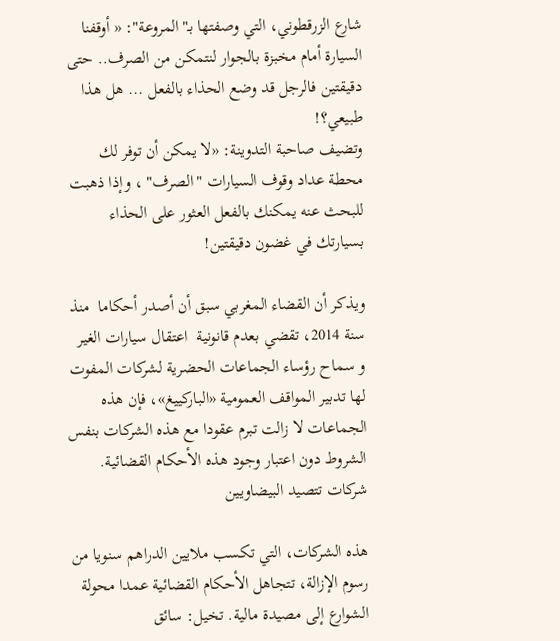شارع الزرقطوني، التي وصفتها بـ"المروعة": « أوقفنا السيارة أمام مخبزة بالجوار لنتمكن من الصرف.. حتى دقيقتين فالرجل قد وضع الحذاء بالفعل ... هل هذا طبيعي؟!
وتضيف صاحبة التدوينة: «لا يمكن أن توفر لك محطة عداد وقوف السيارات "الصرف" ، وإذا ذهبت للبحث عنه يمكنك بالفعل العثور على الحذاء بسيارتك في غضون دقيقتين!

ويذكر أن القضاء المغربي سبق أن أصدر أحكاما  منذ سنة 2014، تقضي بعدم قانونية  اعتقال سيارات الغير  و سماح رؤساء الجماعات الحضرية لشركات المفوت لها تدبير المواقف العمومية «الباركييغ»، فإن هذه الجماعات لا زالت تبرم عقودا مع هذه الشركات بنفس الشروط دون اعتبار وجود هذه الأحكام القضائية.
شركات تتصيد البيضاويين

هذه الشركات، التي تكسب ملايين الدراهم سنويا من رسوم الإزالة، تتجاهل الأحكام القضائية عمدا محولة الشوارع إلى مصيدة مالية. تخيل: سائق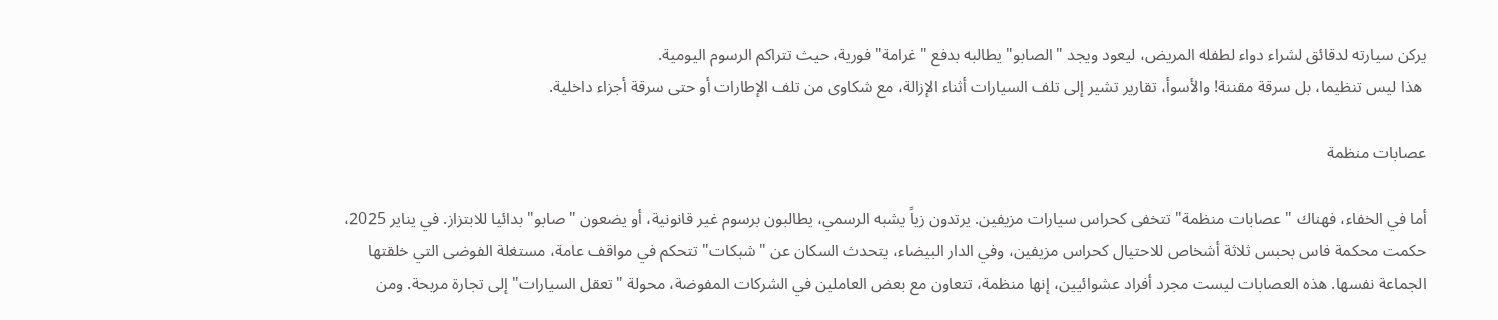يركن سيارته لدقائق لشراء دواء لطفله المريض، ليعود ويجد "الصابو" يطالبه بدفع "غرامة" فورية، حيث تتراكم الرسوم اليومية.
 هذا ليس تنظيما، بل سرقة مقننة! والأسوأ، تقارير تشير إلى تلف السيارات أثناء الإزالة، مع شكاوى من تلف الإطارات أو حتى سرقة أجزاء داخلية.

عصابات منظمة

أما في الخفاء، فهناك "عصابات منظمة" تتخفى كحراس سيارات مزيفين. يرتدون زياً يشبه الرسمي، يطالبون برسوم غير قانونية، أو يضعون "صابو" بدائيا للابتزاز. في يناير 2025، حكمت محكمة فاس بحبس ثلاثة أشخاص للاحتيال كحراس مزيفين، وفي الدار البيضاء، يتحدث السكان عن "شبكات" تتحكم في مواقف عامة، مستغلة الفوضى التي خلقتها الجماعة نفسها. هذه العصابات ليست مجرد أفراد عشوائيين، إنها منظمة، تتعاون مع بعض العاملين في الشركات المفوضة، محولة "تعقل السيارات" إلى تجارة مربحة. ومن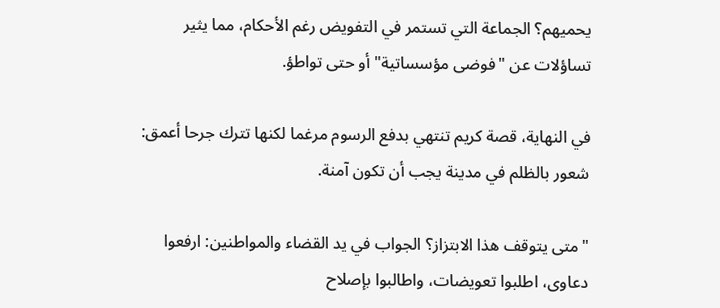يحميهم؟ الجماعة التي تستمر في التفويض رغم الأحكام، مما يثير تساؤلات عن "فوضى مؤسساتية" أو حتى تواطؤ.

في النهاية، قصة كريم تنتهي بدفع الرسوم مرغما لكنها تترك جرحا أعمق: شعور بالظلم في مدينة يجب أن تكون آمنة.

"متى يتوقف هذا الابتزاز؟ الجواب في يد القضاء والمواطنين: ارفعوا دعاوى، اطلبوا تعويضات، واطالبوا بإصلاح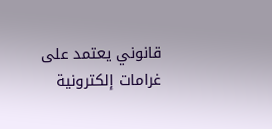قانوني يعتمد على غرامات إلكترونية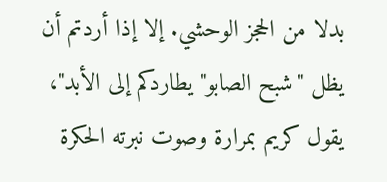بدلا من الحجز الوحشي. إلا إذا أردتم أن يظل "شبح الصابو" يطاردكم إلى الأبد"، يقول كريم بمرارة وصوت نبرته الحكرة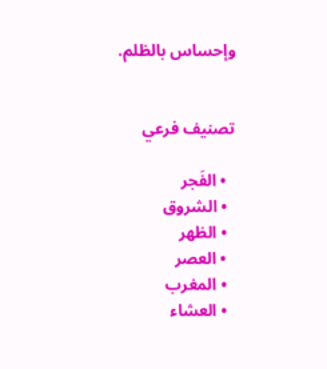وإحساس بالظلم.


تصنيف فرعي

  • الفَجر
  • الشروق
  • الظهر
  • العصر
  • المغرب
  • العشاء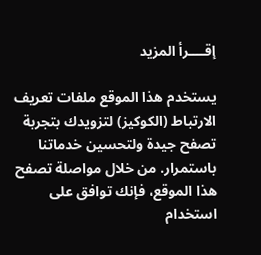إقــــرأ المزيد

يستخدم هذا الموقع ملفات تعريف الارتباط (الكوكيز) لتزويدك بتجربة تصفح جيدة ولتحسين خدماتنا باستمرار. من خلال مواصلة تصفح هذا الموقع، فإنك توافق على استخدام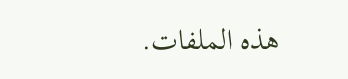هذه الملفات.